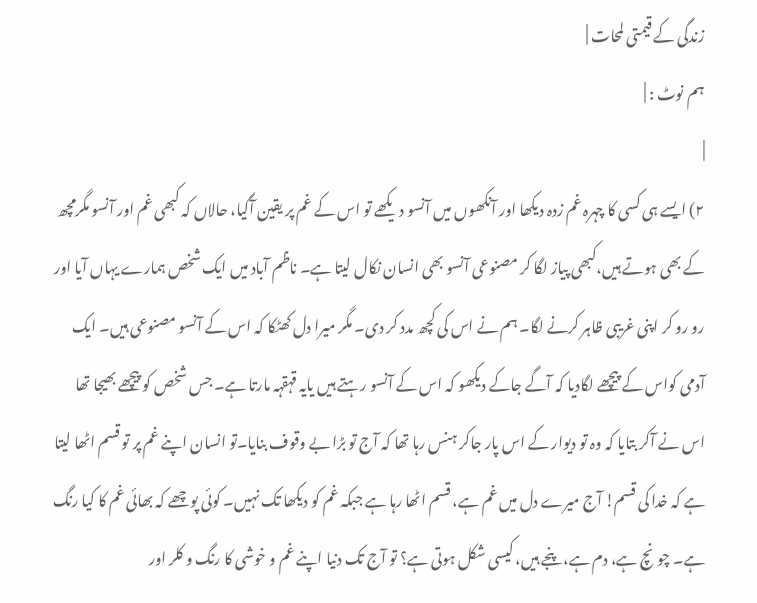زندگی کے قیمتی لمحات |
ہم نوٹ : |
|
۲) ایسے ہی کسی کا چہرہ غم زدہ دیکھا اور آنکھوں میں آنسو دیکھے تو اس کے غم پر یقین آگیا، حالاں کہ کبھی غم اور آنسو مگرمچھ کے بھی ہوتے ہیں،کبھی پیاز لگا کر مصنوعی آنسو بھی انسان نکال لیتا ہے۔ ناظم آباد میں ایک شخص ہمارے یہاں آیا اور رو رو کر اپنی غریبی ظاہر کرنے لگا۔ ہم نے اس کی کچھ مدد کر دی۔ مگر میرا دل کھٹکا کہ اس کے آنسو مصنوعی ہیں۔ ایک آدمی کواس کے پیچھے لگادیا کہ آگے جاکے دیکھو کہ اس کے آنسو رہتے ہیں یایہ قہقہہ مارتا ہے۔ جس شخص کو پیچھے بھیجا تھا اس نے آکر بتایا کہ وہ تو دیوار کے اس پار جاکر ہنس رہا تھا کہ آج تو بڑا بے وقوف بنایا۔تو انسان اپنے غم پر تو قسم اٹھا لیتا ہے کہ خدا کی قسم! آج میرے دل میں غم ہے، قسم اٹھا رہا ہے جبکہ غم کو دیکھا تک نہیں۔ کوئی پوچھے کہ بھائی غم کا کیا رنگ ہے۔ چونچ ہے، دم ہے، پنجے ہیں، کیسی شکل ہوتی ہے؟ تو آج تک دنیا اپنے غم و خوشی کا رنگ و کلر اور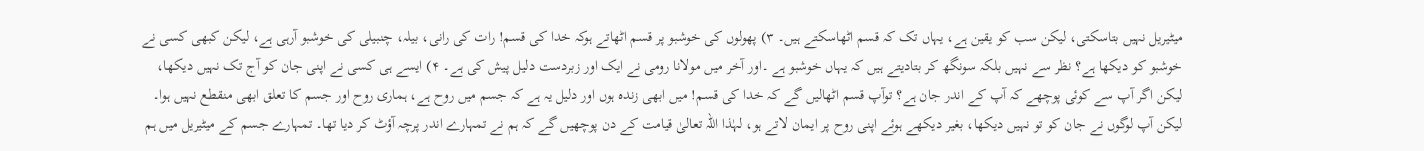میٹیریل نہیں بتاسکتی، لیکن سب کو یقین ہے، یہاں تک کہ قسم اٹھاسکتے ہیں۔ ۳) پھولوں کی خوشبو پر قسم اٹھاتے ہوکہ خدا کی قسم! رات کی رانی، بیلہ، چنبیلی کی خوشبو آرہی ہے، لیکن کبھی کسی نے خوشبو کو دیکھا ہے؟ نظر سے نہیں بلکہ سونگھ کر بتادیتے ہیں کہ یہاں خوشبو ہے ۔اور آخر میں مولانا رومی نے ایک اور زبردست دلیل پیش کی ہے۔ ۴) ایسے ہی کسی نے اپنی جان کو آج تک نہیں دیکھا، لیکن اگر آپ سے کوئی پوچھے کہ آپ کے اندر جان ہے؟ توآپ قسم اٹھالیں گے کہ خدا کی قسم! میں ابھی زندہ ہوں اور دلیل یہ ہے کہ جسم میں روح ہے، ہماری روح اور جسم کا تعلق ابھی منقطع نہیں ہوا۔ لیکن آپ لوگوں نے جان کو تو نہیں دیکھا، بغیر دیکھے ہوئے اپنی روح پر ایمان لاتے ہو، لہٰذا اللہ تعالیٰ قیامت کے دن پوچھیں گے کہ ہم نے تمہارے اندر پرچہ آؤٹ کر دیا تھا۔ تمہارے جسم کے میٹیریل میں ہم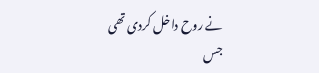نے روح داخل کردی تھی جس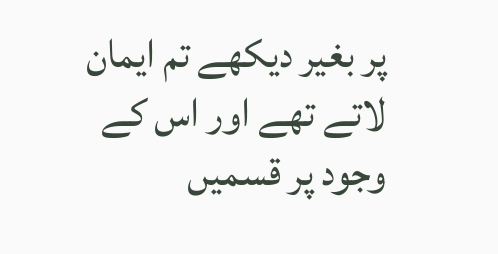پر بغیر دیکھے تم ایمان لاتے تھے اور اس کے وجود پر قسمیں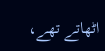اٹھاتے تھے،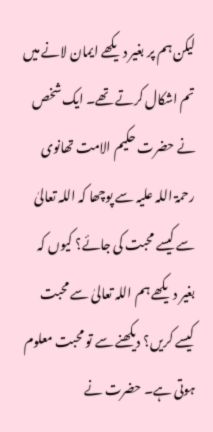لیکن ہم پر بغیر دیکھے ایمان لانے میں تم اشکال کرتے تھے۔ ایک شخص نے حضرت حکیم الامت تھانوی رحمۃ اللہ علیہ سے پوچھا کہ اللہ تعالیٰ سے کیسے محبت کی جائے؟ کیوں کہ بغیر دیکھے ہم اللہ تعالیٰ سے محبت کیسے کریں؟ دیکھنے سے تو محبت معلوم ہوتی ہے۔ حضرت نے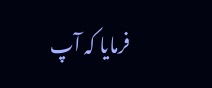فرمایا کہ آپ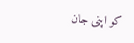کو اپنی جان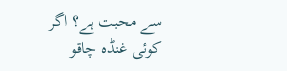سے محبت ہے؟ اگر کوئی غنڈہ چاقو